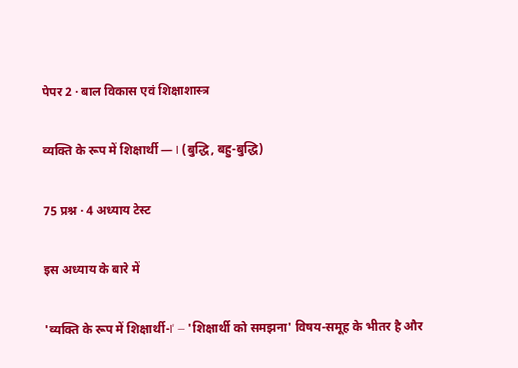पेपर 2 · बाल विकास एवं शिक्षाशास्त्र

व्यक्ति के रूप में शिक्षार्थी — I (बुद्धि, बहु-बुद्धि)

75 प्रश्न · 4 अध्याय टेस्ट

इस अध्याय के बारे में

'व्यक्ति के रूप में शिक्षार्थी-I' — 'शिक्षार्थी को समझना' विषय-समूह के भीतर है और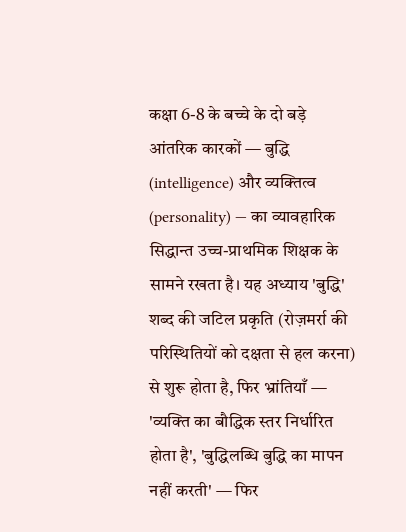कक्षा 6-8 के बच्चे के दो बड़े आंतरिक कारकों — बुद्धि (intelligence) और व्यक्तित्व (personality) — का व्यावहारिक सिद्धान्त उच्च-प्राथमिक शिक्षक के सामने रखता है। यह अध्याय 'बुद्धि' शब्द की जटिल प्रकृति (रोज़मर्रा की परिस्थितियों को दक्षता से हल करना) से शुरू होता है, फिर भ्रांतियाँ — 'व्यक्ति का बौद्धिक स्तर निर्धारित होता है', 'बुद्धिलब्धि बुद्धि का मापन नहीं करती' — फिर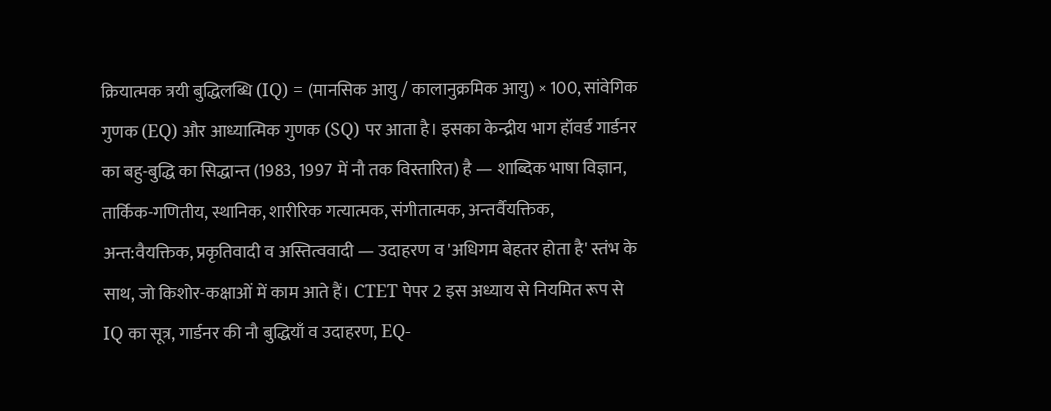क्रियात्मक त्रयी बुद्धिलब्धि (IQ) = (मानसिक आयु / कालानुक्रमिक आयु) × 100, सांवेगिक गुणक (EQ) और आध्यात्मिक गुणक (SQ) पर आता है। इसका केन्द्रीय भाग हॉवर्ड गार्डनर का बहु-बुद्धि का सिद्धान्त (1983, 1997 में नौ तक विस्तारित) है — शाब्दिक भाषा विज्ञान, तार्किक-गणितीय, स्थानिक, शारीरिक गत्यात्मक, संगीतात्मक, अन्तर्वैयक्तिक, अन्त:वैयक्तिक, प्रकृतिवादी व अस्तित्ववादी — उदाहरण व 'अधिगम बेहतर होता है' स्तंभ के साथ, जो किशोर-कक्षाओं में काम आते हैं। CTET पेपर 2 इस अध्याय से नियमित रूप से IQ का सूत्र, गार्डनर की नौ बुद्धियाँ व उदाहरण, EQ-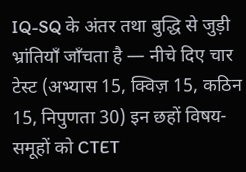IQ-SQ के अंतर तथा बुद्धि से जुड़ी भ्रांतियाँ जाँचता है — नीचे दिए चार टेस्ट (अभ्यास 15, क्विज़ 15, कठिन 15, निपुणता 30) इन छहों विषय-समूहों को CTET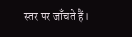स्तर पर जाँचते हैं।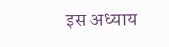इस अध्याय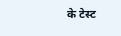के टेस्ट